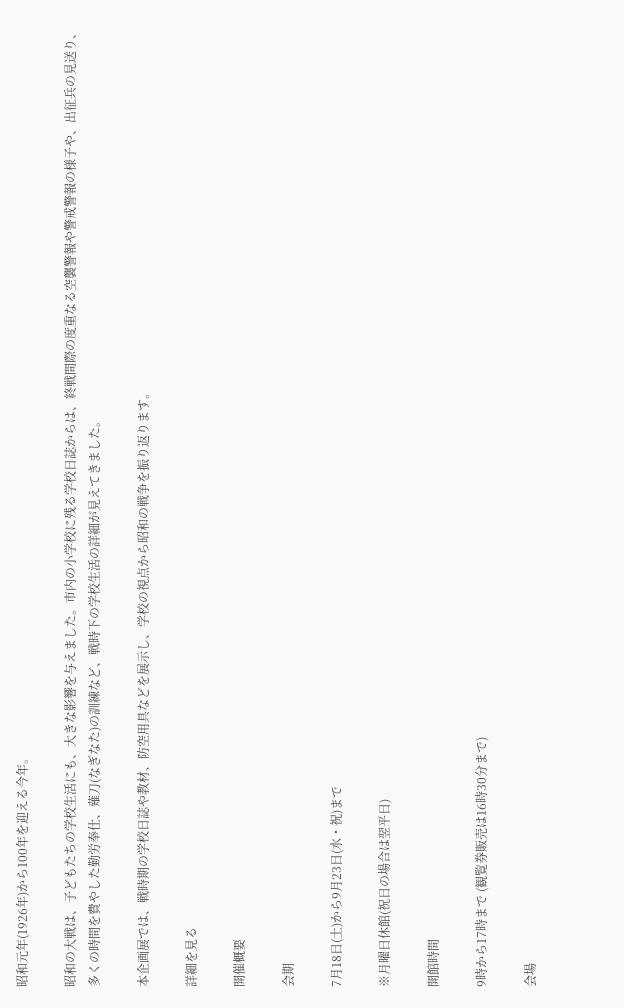昭和元年(1926年)から100年を迎える今年。

昭和の大戦は、子どもたちの学校生活にも、大きな影響を与えました。市内の小学校に残る学校日誌からは、終戦間際の度重なる空襲警報や警戒警報の様子や、出征兵の見送り、多くの時間を費やした勤労奉仕、薙刀(なぎなた)の訓練など、戦時下の学校生活の詳細が見えてきました。

本企画展では、戦時期の学校日誌や教材、防空用具などを展示し、学校の視点から昭和の戦争を振り返ります。

詳細を見る

開催概要

会期

7月18日(土)から9月23日(水・祝)まで

※月曜日休館(祝日の場合は翌平日)

開館時間

9時から17時まで (観覧券販売は16時30分まで)

会場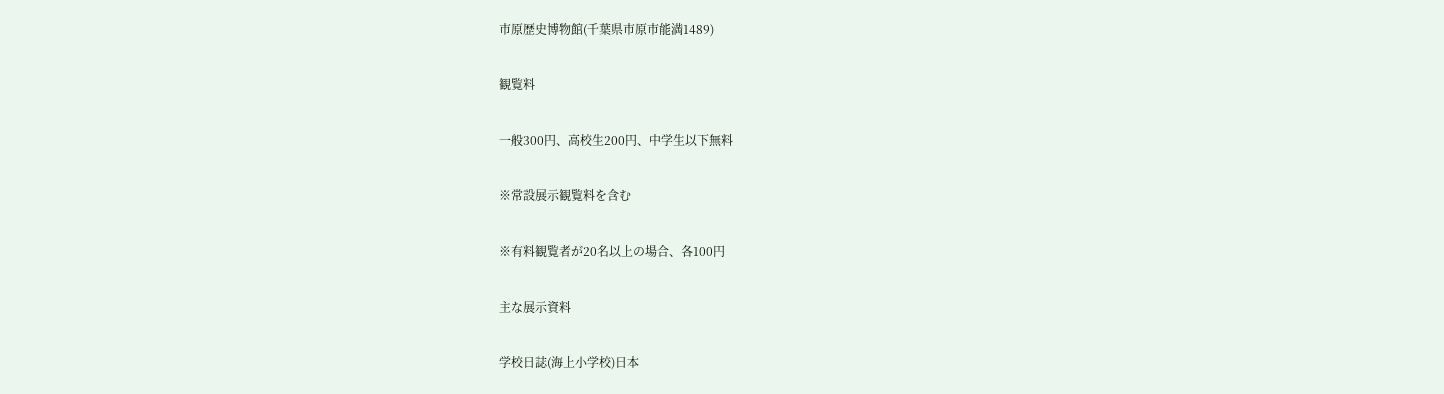市原歴史博物館(千葉県市原市能満1489)

観覧料

一般300円、高校生200円、中学生以下無料

※常設展示観覧料を含む

※有料観覧者が20名以上の場合、各100円

主な展示資料

学校日誌(海上小学校)日本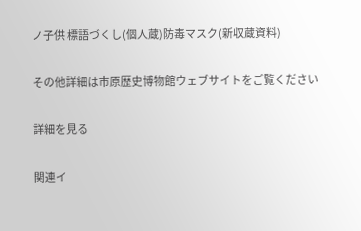ノ子供 標語づくし(個人蔵)防毒マスク(新収蔵資料)

その他詳細は市原歴史博物館ウェブサイトをご覧ください

詳細を見る

関連イ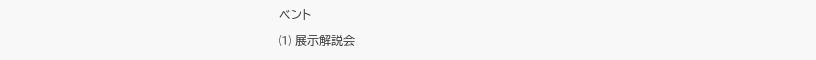ベント

⑴ 展示解説会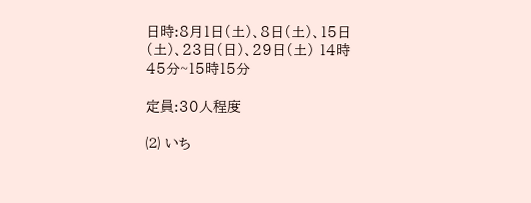日時:8月1日(土)、8日(土)、15日(土)、23日(日)、29日(土) 14時45分~15時15分

定員:30人程度

⑵ いち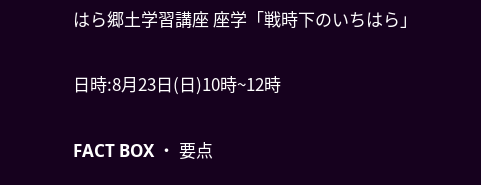はら郷土学習講座 座学「戦時下のいちはら」

日時:8月23日(日)10時~12時

FACT BOX ・ 要点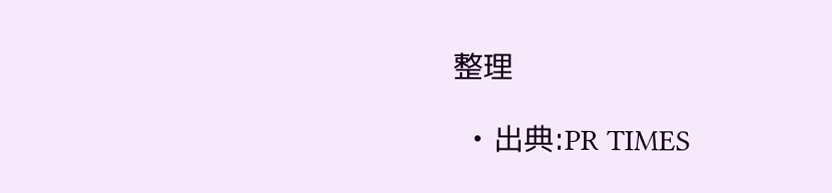整理

  • 出典:PR TIMES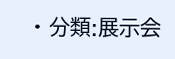• 分類:展示会